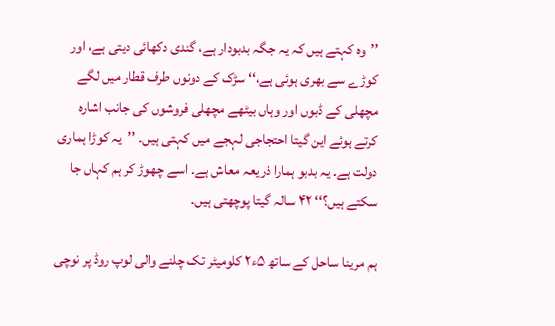’’وہ کہتے ہیں کہ یہ جگہ بدبودار ہے، گندی دکھائی دیتی ہے، اور کوڑے سے بھری ہوئی ہے،‘‘ سڑک کے دونوں طرف قطار میں لگے مچھلی کے ڈبوں اور وہاں بیٹھے مچھلی فروشوں کی جانب اشارہ کرتے ہوئے این گیتا احتجاجی لہجے میں کہتی ہیں۔ ’’یہ کوڑا ہماری دولت ہے۔ یہ بدبو ہمارا ذریعہ معاش ہے۔ اسے چھوڑ کر ہم کہاں جا سکتے ہیں؟‘‘ ۴۲ سالہ گیتا پوچھتی ہیں۔

ہم مرینا ساحل کے ساتھ ۵ء۲ کلومیٹر تک چلنے والی لوپ روڈ پر نوچی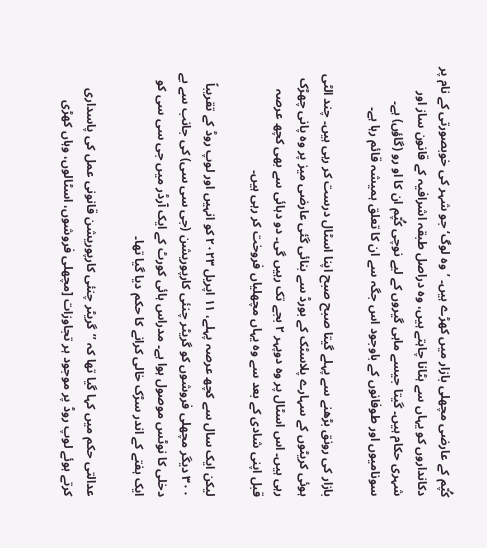کُپّم کے عارضی مچھلی بازار میں کھڑے ہیں۔ ’وہ لوگ‘ جو شہر کی خوبصورتی کے نام پر دکانداروں کو یہاں سے ہٹانا چاہتے ہیں، وہ دراصل طبقہ اشرافیہ کے قانون ساز اور شہری حکام ہیں۔ گیتا جیسے ماہی گیروں کے لیے نوچی کُپّم ان کا او رو (گاؤں) ہے۔ سونامیوں اور طوفانوں کے باوجود اس جگہ سے ان کا تعلق ہمیشہ قائم رہا ہے۔

بازار کی رونق بڑھنے سے پہلے گیتا صبح صبح اپنا اسٹال درست کر رہی ہیں۔ چند الٹی ہوئی کریٹوں کے سہارے پلاسٹک کے بورڈ سے بنائی گئی عارضی میز پر وہ پانی چھڑک رہی ہیں۔ اس اسٹال پر وہ دوپہر ۲ بجے تک رہیں گی۔ دو دہائی سے بھی کچھ عرصہ قبل اپنی شادی کے بعد سے وہ یہاں مچھلیاں فروخت کر رہی ہیں۔

لیکن ایک سال سے کچھ عرصہ پہلے، ۱۱ اپریل ۲۰۲۳ کو انہیں اور لوپ روڈ کے تقریباً ۳۰۰ دیگر مچھلی فروشوں کو گریٹر چنئی کارپوریشن (جی سی سی) کی جانب سے بے دخلی کا نوٹس موصول ہوا ہے۔ مدراس ہائی کورٹ کے ایک آرڈر میں جی سی سی کو ایک ہفتے کے اندر سڑک خالی کرانے کا حکم دیا گیا تھا۔

عدالتی حکم میں کہا گیا تھا کہ ’’گریٹر چنئی کارپوریشن قانونی عمل کی پاسداری کرتے ہوئے لوپ روڈ پر موجود ہر تجاوزات [مچھلی فروشوں، اسٹالوں، وہاں کھڑی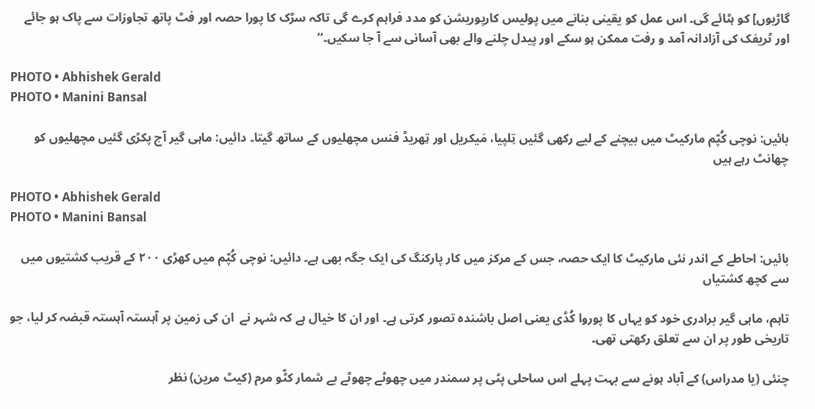گاڑیوں] کو ہٹائے گی۔ اس عمل کو یقینی بنانے میں پولیس کارپوریشن کو مدد فراہم کرے گی تاکہ سڑک کا پورا حصہ اور فٹ پاتھ تجاوزات سے پاک ہو جائے اور ٹریفک کی آزادانہ آمد و رفت ممکن ہو سکے اور پیدل چلنے والے بھی آسانی سے آ جا سکیں۔‘‘

PHOTO • Abhishek Gerald
PHOTO • Manini Bansal

بائیں: نوچی کُپّم مارکیٹ میں بیچنے کے لیے رکھی گئیں تِلپیا، مَیکریل اور تِھریڈ فنس مچھلیوں کے ساتھ گیتا۔ دائیں: ماہی گیر آج پکڑی گئیں مچھلیوں کو چھانٹ رہے ہیں

PHOTO • Abhishek Gerald
PHOTO • Manini Bansal

بائیں: احاطے کے اندر نئی مارکیٹ کا ایک حصہ، جس کے مرکز میں کار پارکنگ کی ایک جگہ بھی ہے۔ دائیں: نوچی کُپّم میں کھڑی ۲۰۰ کے قریب کشتیوں میں سے کچھ کشتیاں

تاہم، ماہی گیر برادری خود کو یہاں کا پوروا کُڈی یعنی اصل باشندہ تصور کرتی ہے۔ اور ان کا خیال ہے کہ شہر نے  ان کی زمین پر آہستہ آہستہ قبضہ کر لیا، جو تاریخی طور پر ان سے تعلق رکھتی تھی۔

چنئی (یا مدراس) کے آباد ہونے سے بہت پہلے اس ساحلی پٹی پر سمندر میں چھوٹے چھوٹے بے شمار کٹّو مرم (کیٹ مرین) نظر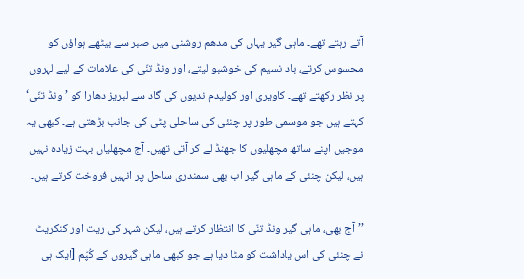آتے رہتے تھے۔ ماہی گیر یہاں کی مدھم روشنی میں صبر سے بیٹھے ہواؤں کو محسوس کرتے، باد نسیم کی خوشبو لیتے، اور ونڈ تنّی کی علامات کے لیے لہروں پر نظر رکھتے تھے۔ کاویری اور کولیدم ندیوں کی گاد سے لبریز دھارا کو ’ونڈ تنّی‘ کہتے ہیں جو موسمی طور پر چنئی کی ساحلی پٹی کی جانب بڑھتی ہے۔ کبھی یہ موجیں اپنے ساتھ مچھلیوں کا جھنڈ لے کر آتی تھیں۔ آج مچھلیاں بہت زیادہ نہیں ہیں، لیکن چنئی کے ماہی گیر اب بھی سمندری ساحل پر انہیں فروخت کرتے ہیں۔

’’آج بھی، ماہی گیر ونڈ تنّی کا انتظار کرتے ہیں، لیکن شہر کی ریت اور کنکریٹ نے چنئی کی اس یاداشت کو مٹا دیا ہے جو کبھی ماہی گیروں کے کُپّم [ایک ہی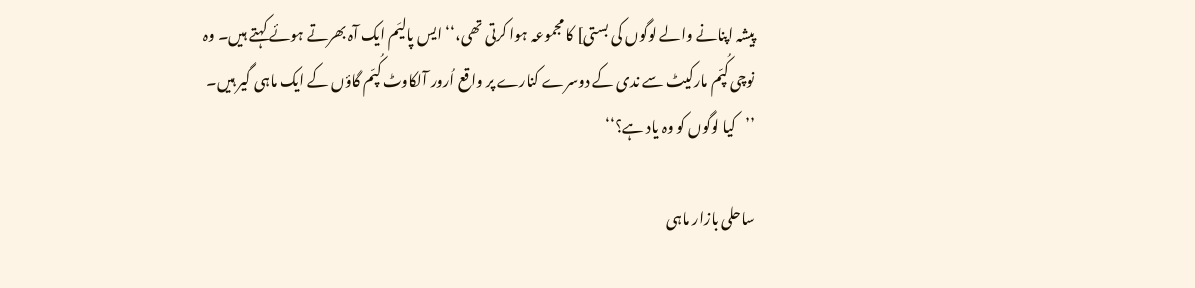پیشہ اپنانے والے لوگوں کی بستی] کا مجموعہ ہوا کرتی تھی،‘‘ ایس پالیَم ایک آہ بھرتے ہوئے کہتے ہیں۔ وہ نوچی کُپّم مارکیٹ سے ندی کے دوسرے کنارے پر واقع اُرور آلکاوٹ کُپّم گاؤں کے ایک ماہی گیر ہیں۔ ’’کیا لوگوں کو وہ یاد ہے؟‘‘

ساحلی بازار ماہی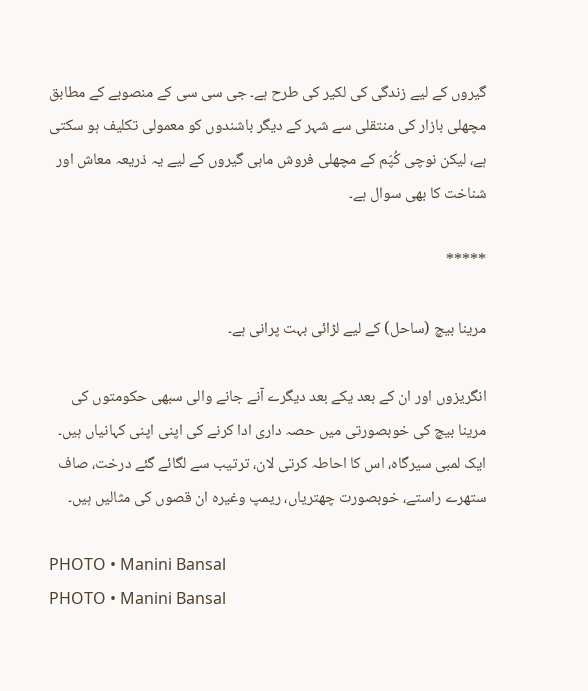گیروں کے لیے زندگی کی لکیر کی طرح ہے۔ جی سی سی کے منصوبے کے مطابق مچھلی بازار کی منتقلی سے شہر کے دیگر باشندوں کو معمولی تکلیف ہو سکتی ہے، لیکن نوچی کُپّم کے مچھلی فروش ماہی گیروں کے لیے یہ ذریعہ معاش اور شناخت کا بھی سوال ہے۔

*****

مرینا بیچ (ساحل) کے لیے لڑائی بہت پرانی ہے۔

انگریزوں اور ان کے بعد یکے بعد دیگرے آنے جانے والی سبھی حکومتوں کی مرینا بیچ کی خوبصورتی میں حصہ داری ادا کرنے کی اپنی اپنی کہانیاں ہیں۔ ایک لمبی سیرگاہ، اس کا احاطہ کرتی لان، ترتیب سے لگائے گئے درخت، صاف ستھرے راستے، خوبصورت چھتریاں، ریمپ وغیرہ ان قصوں کی مثالیں ہیں۔

PHOTO • Manini Bansal
PHOTO • Manini Bansal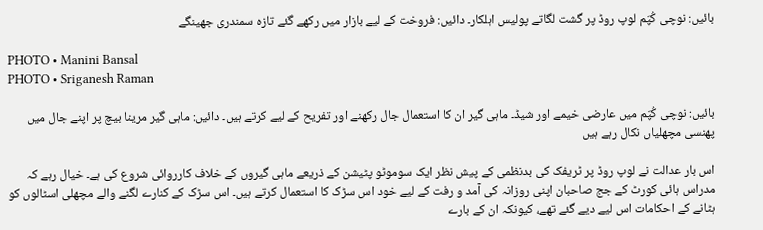بائیں: نوچی کُپّم لوپ روڈ پر گشت لگاتے پولیس اہلکار۔ دائیں: فروخت کے لیے بازار میں رکھے گئے تازہ سمندری جھینگے

PHOTO • Manini Bansal
PHOTO • Sriganesh Raman

بائیں: نوچی کُپّم میں عارضی خیمے اور شیڈ۔ ماہی گیر ان کا استعمال جال رکھنے اور تفریح کے لیے کرتے ہیں۔ دائیں: ماہی گیر مرینا بیچ پر اپنے جال میں پھنسی مچھلیاں نکال رہے ہیں

اس بار عدالت نے لوپ روڈ پر ٹریفک کی بدنظمی کے پیش نظر ایک سوموٹو پٹیشن کے ذریعے ماہی گیروں کے خلاف کارروائی شروع کی ہے۔ خیال رہے کہ مدراس ہائی کورٹ کے جج صاحبان اپنی روزانہ کی آمد و رفت کے لیے خود اس سڑک کا استعمال کرتے ہیں۔ اس سڑک کے کنارے لگنے والے مچھلی اسٹالوں کو ہٹانے کے احکامات اس لیے دیے گئے تھے، کیونکہ ان کے بارے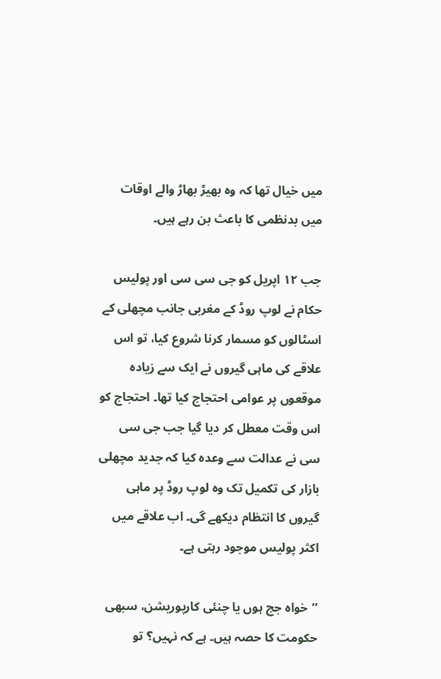میں خیال تھا کہ وہ بھیڑ بھاڑ والے اوقات میں بدنظمی کا باعث بن رہے ہیں۔

جب ۱۲ اپریل کو جی سی سی اور پولیس حکام نے لوپ روڈ کے مغربی جانب مچھلی کے اسٹالوں کو مسمار کرنا شروع کیا، تو اس علاقے کی ماہی گیروں نے ایک سے زیادہ موقعوں پر عوامی احتجاج کیا تھا۔ احتجاج کو اس وقت معطل کر دیا گیا جب جی سی سی نے عدالت سے وعدہ کیا کہ جدید مچھلی بازار کی تکمیل تک وہ لوپ روڈ پر ماہی گیروں کا انتظام دیکھے گی۔ اب علاقے میں اکثر پولیس موجود رہتی ہے۔

’’خواہ جج ہوں یا چنئی کارپوریشن، سبھی حکومت کا حصہ ہیں۔ ہے کہ نہیں؟ تو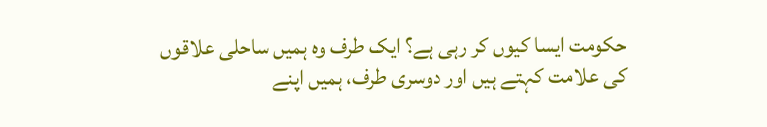حکومت ایسا کیوں کر رہی ہے؟ ایک طرف وہ ہمیں ساحلی علاقوں کی علامت کہتے ہیں اور دوسری طرف، ہمیں اپنے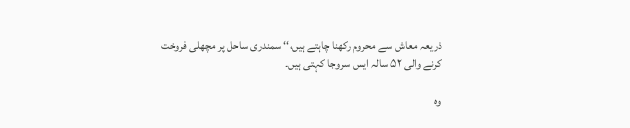ذریعہ معاش سے محروم رکھنا چاہتے ہیں،‘‘ سمندری ساحل پر مچھلی فروخت کرنے والی ۵۲ سالہ ایس سروجا کہتی ہیں۔

وہ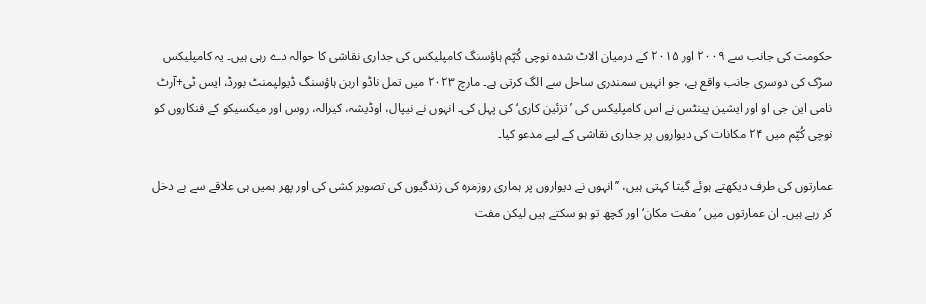حکومت کی جانب سے ۲۰۰۹ اور ۲۰۱۵ کے درمیان الاٹ شدہ نوچی کُپّم ہاؤسنگ کامپلیکس کی جداری نقاشی کا حوالہ دے رہی ہیں۔ یہ کامپلیکس سڑک کی دوسری جانب واقع ہے، جو انہیں سمندری ساحل سے الگ کرتی ہے۔ مارچ ۲۰۲۳ میں تمل ناڈو اربن ہاؤسنگ ڈیولپمنٹ بورڈ، ایس ٹی+آرٹ نامی این جی او اور ایشین پینٹس نے اس کامپلیکس کی ’تزئین کاری‘ کی پہل کی۔ انہوں نے نیپال، اوڈیشہ، کیرالہ، روس اور میکسیکو کے فنکاروں کو نوچی کُپّم میں ۲۴ مکانات کی دیواروں پر جداری نقاشی کے لیے مدعو کیا۔

عمارتوں کی طرف دیکھتے ہوئے گیتا کہتی ہیں، ’’انہوں نے دیواروں پر ہماری روزمرہ کی زندگیوں کی تصویر کشی کی اور پھر ہمیں ہی علاقے سے بے دخل کر رہے ہیں۔ ان عمارتوں میں ’مفت مکان‘ اور کچھ تو ہو سکتے ہیں لیکن مفت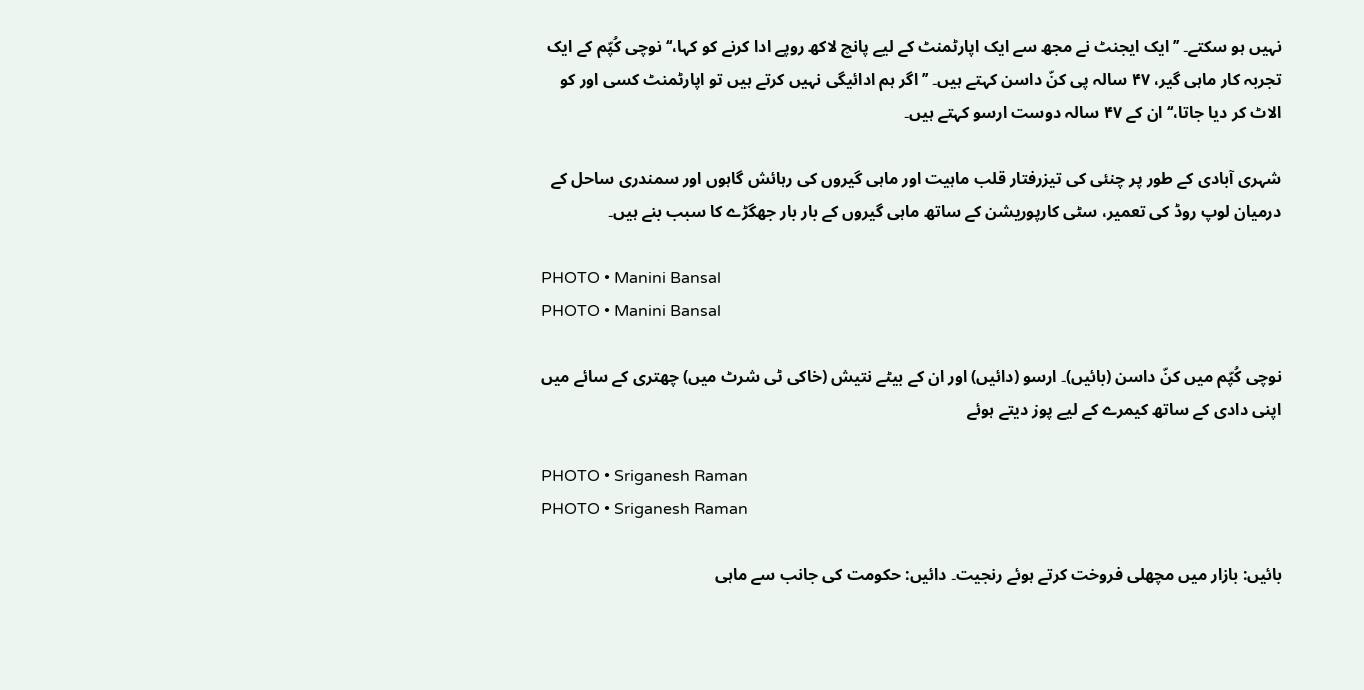نہیں ہو سکتے۔ ’’ایک ایجنٹ نے مجھ سے ایک اپارٹمنٹ کے لیے پانچ لاکھ روپے ادا کرنے کو کہا،‘‘ نوچی کُپّم کے ایک تجربہ کار ماہی گیر، ۴۷ سالہ پی کنّ داسن کہتے ہیں۔ ’’اگر ہم ادائیگی نہیں کرتے ہیں تو اپارٹمنٹ کسی اور کو الاٹ کر دیا جاتا،‘‘ ان کے ۴۷ سالہ دوست ارسو کہتے ہیں۔

شہری آبادی کے طور پر چنئی کی تیزرفتار قلب ماہیت اور ماہی گیروں کی رہائش گاہوں اور سمندری ساحل کے درمیان لوپ روڈ کی تعمیر، سٹی کارپوریشن کے ساتھ ماہی گیروں کے بار بار جھگڑے کا سبب بنے ہیں۔

PHOTO • Manini Bansal
PHOTO • Manini Bansal

نوچی کُپّم میں کنّ داسن (بائیں)۔ ارسو (دائیں) اور ان کے بیٹے نتیش (خاکی ٹی شرٹ میں) چھتری کے سائے میں اپنی دادی کے ساتھ کیمرے کے لیے پوز دیتے ہوئے

PHOTO • Sriganesh Raman
PHOTO • Sriganesh Raman

بائیں: بازار میں مچھلی فروخت کرتے ہوئے رنجیت۔ دائیں: حکومت کی جانب سے ماہی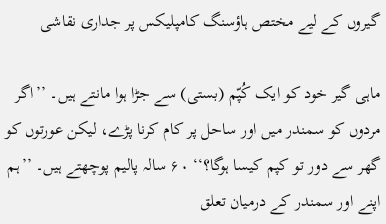گیروں کے لیے مختص ہاؤسنگ کامپلیکس پر جداری نقاشی

ماہی گیر خود کو ایک کُپّم (بستی) سے جڑا ہوا مانتے ہیں۔ ’’اگر مردوں کو سمندر میں اور ساحل پر کام کرنا پڑے، لیکن عورتوں کو گھر سے دور تو کپم کیسا ہوگا؟‘‘ ۶۰ سالہ پالیم پوچھتے ہیں۔ ’’ہم اپنے اور سمندر کے درمیان تعلق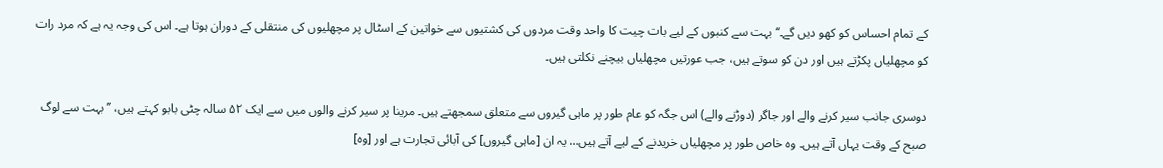کے تمام احساس کو کھو دیں گے۔‘‘ بہت سے کنبوں کے لیے بات چیت کا واحد وقت مردوں کی کشتیوں سے خواتین کے اسٹال پر مچھلیوں کی منتقلی کے دوران ہوتا ہے۔ اس کی وجہ یہ ہے کہ مرد رات کو مچھلیاں پکڑتے ہیں اور دن کو سوتے ہیں، جب عورتیں مچھلیاں بیچنے نکلتی ہیں۔

دوسری جانب سیر کرنے والے اور جاگر (دوڑنے والے) اس جگہ کو عام طور پر ماہی گیروں سے متعلق سمجھتے ہیں۔ مرینا پر سیر کرنے والوں میں سے ایک ۵۲ سالہ چٹی بابو کہتے ہیں، ’’بہت سے لوگ صبح کے وقت یہاں آتے ہیں۔ وہ خاص طور پر مچھلیاں خریدنے کے لیے آتے ہیں… یہ ان [ماہی گیروں] کی آبائی تجارت ہے اور [وہ]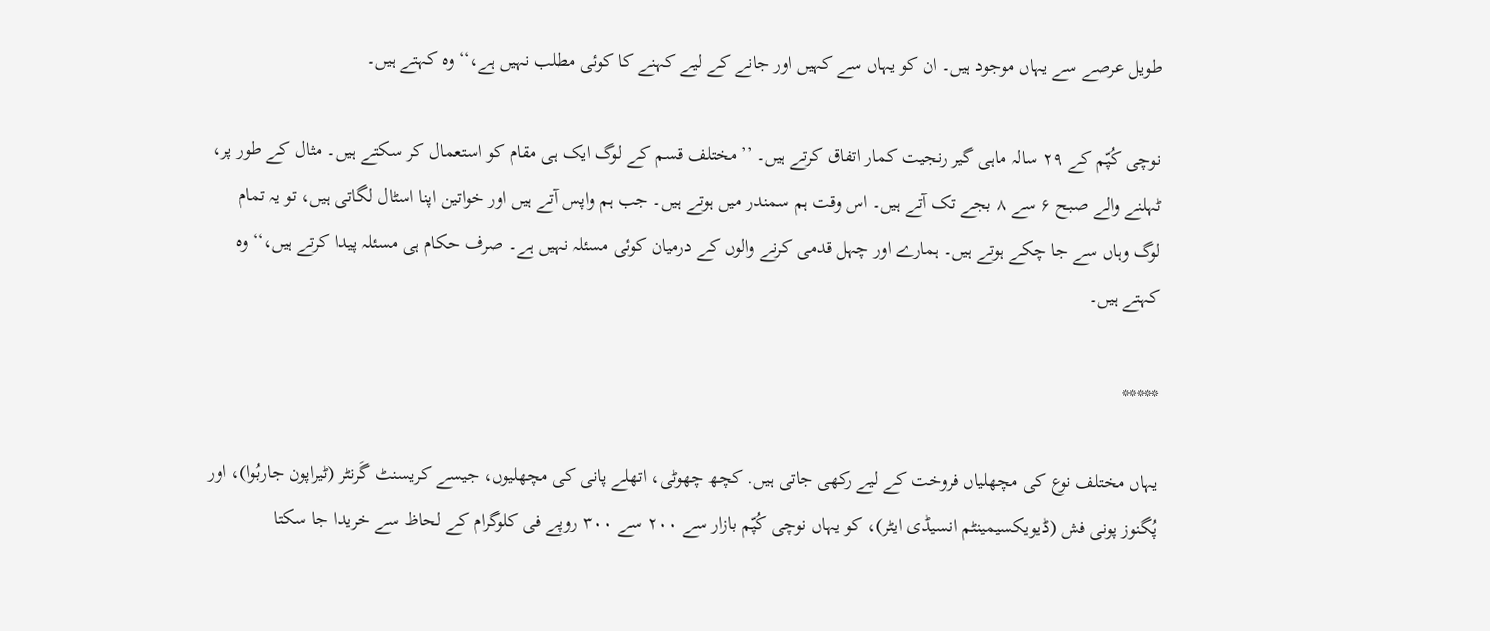طویل عرصے سے یہاں موجود ہیں۔ ان کو یہاں سے کہیں اور جانے کے لیے کہنے کا کوئی مطلب نہیں ہے،‘‘ وہ کہتے ہیں۔

نوچی کُپّم کے ۲۹ سالہ ماہی گیر رنجیت کمار اتفاق کرتے ہیں۔ ’’مختلف قسم کے لوگ ایک ہی مقام کو استعمال کر سکتے ہیں۔ مثال کے طور پر، ٹہلنے والے صبح ۶ سے ۸ بجے تک آتے ہیں۔ اس وقت ہم سمندر میں ہوتے ہیں۔ جب ہم واپس آتے ہیں اور خواتین اپنا اسٹال لگاتی ہیں، تو یہ تمام لوگ وہاں سے جا چکے ہوتے ہیں۔ ہمارے اور چہل قدمی کرنے والوں کے درمیان کوئی مسئلہ نہیں ہے۔ صرف حکام ہی مسئلہ پیدا کرتے ہیں،‘‘ وہ کہتے ہیں۔

*****

یہاں مختلف نوع کی مچھلیاں فروخت کے لیے رکھی جاتی ہیں. کچھ چھوٹی، اتھلے پانی کی مچھلیوں، جیسے کریسنٹ گَرنٹر (ٹیراپون جاربُوا)، اور پُگنوز پونی فش (ڈیویکسیمینٹم انسیڈی ایٹر)، کو یہاں نوچی کُپّم بازار سے ۲۰۰ سے ۳۰۰ روپے فی کلوگرام کے لحاظ سے خریدا جا سکتا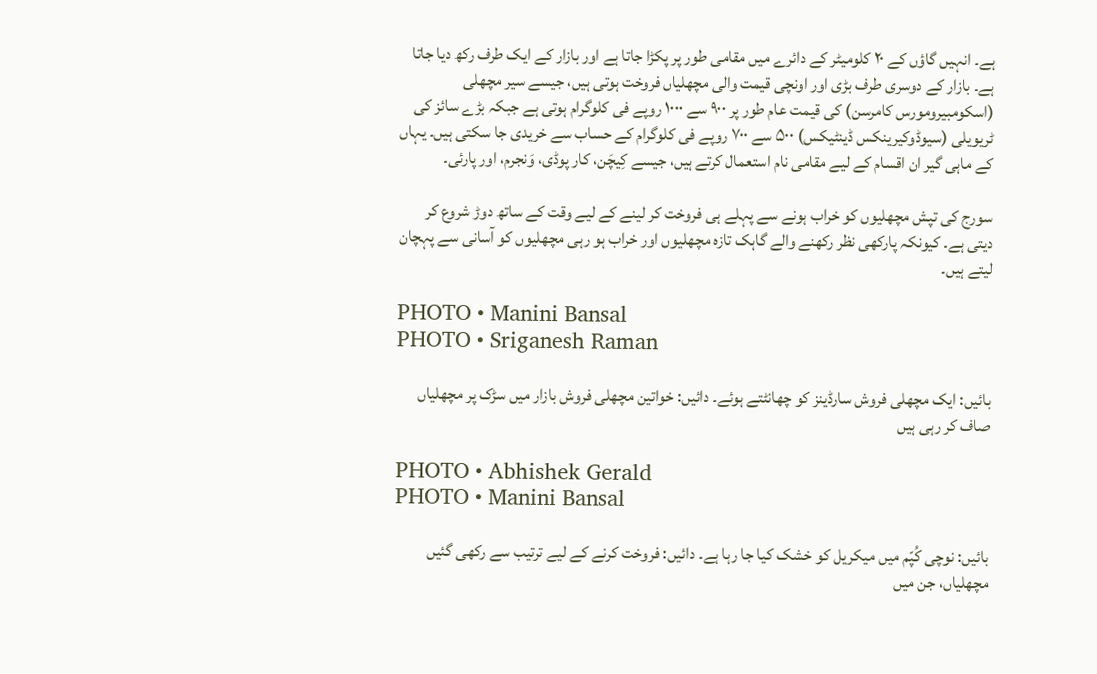ہے۔ انہیں گاؤں کے ۲۰ کلومیٹر کے دائرے میں مقامی طور پر پکڑا جاتا ہے اور بازار کے ایک طرف رکھ دیا جاتا ہے۔ بازار کے دوسری طرف بڑی اور اونچی قیمت والی مچھلیاں فروخت ہوتی ہیں، جیسے سیر مچھلی (اسکومبیرومورس کامرسن) کی قیمت عام طور پر ۹۰۰ سے ۱۰۰۰ روپے فی کلوگرام ہوتی ہے جبکہ بڑے سائز کی ٹریویلی (سیوڈوکیرینکس ڈینٹیکس) ۵۰۰ سے ۷۰۰ روپے فی کلوگرام کے حساب سے خریدی جا سکتی ہیں۔ یہاں کے ماہی گیر ان اقسام کے لیے مقامی نام استعمال کرتے ہیں، جیسے کِیچَن، کار پوڈی، وَنجرم، اور پارئی۔

سورج کی تپش مچھلیوں کو خراب ہونے سے پہلے ہی فروخت کر لینے کے لیے وقت کے ساتھ دوڑ شروع کر دیتی ہے۔ کیونکہ پارکھی نظر رکھنے والے گاہک تازہ مچھلیوں اور خراب ہو رہی مچھلیوں کو آسانی سے پہچان لیتے ہیں۔

PHOTO • Manini Bansal
PHOTO • Sriganesh Raman

بائیں: ایک مچھلی فروش سارڈینز کو چھانٹتے ہوئے۔ دائیں: خواتین مچھلی فروش بازار میں سڑک پر مچھلیاں صاف کر رہی ہیں

PHOTO • Abhishek Gerald
PHOTO • Manini Bansal

بائیں: نوچی کُپّم میں میکریل کو خشک کیا جا رہا ہے۔ دائیں: فروخت کرنے کے لیے ترتیب سے رکھی گئیں مچھلیاں، جن میں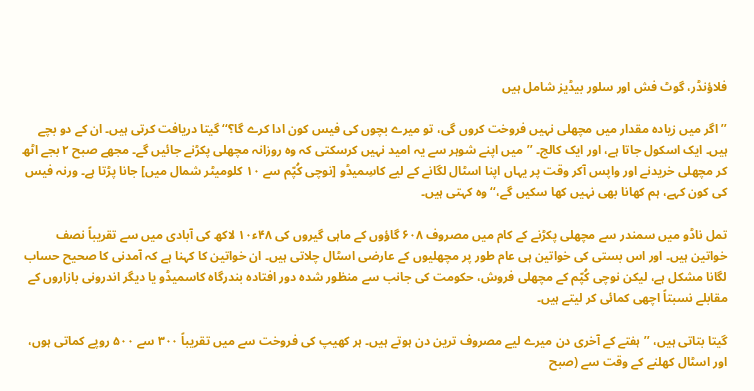فلاؤنڈر، گوٹ فش اور سلور بیڈیز شامل ہیں

’’اگر میں زیادہ مقدار میں مچھلی نہیں فروخت کروں گی، تو میرے بچوں کی فیس کون ادا کرے گا؟‘‘ گیتا دریافت کرتی ہیں۔ ان کے دو بچے ہیں۔ ایک اسکول جاتا ہے، اور ایک کالج۔ ’’میں اپنے شوہر سے یہ امید نہیں کرسکتی کہ وہ روزانہ مچھلی پکڑنے جائیں گے۔ مجھے صبح ۲ بجے اٹھ کر مچھلی خریدنے اور واپس آکر وقت پر یہاں اپنا اسٹال لگانے کے لیے کاسِمیڈو [نوچی کُپّم سے ۱۰ کلومیٹر شمال میں] جانا پڑتا ہے۔ ورنہ فیس کی کون کہے، ہم کھانا بھی نہیں کھا سکیں گے،‘‘ وہ کہتی ہیں۔

تمل ناڈو میں سمندر سے مچھلی پکڑنے کے کام میں مصروف ۶۰۸ گاؤوں کے ماہی گیروں کی ۴۸ء۱۰ لاکھ کی آبادی میں سے تقریباً نصف خواتین ہیں۔ اور اس بستی کی خواتین ہی عام طور پر مچھلیوں کے عارضی اسٹال چلاتی ہیں۔ ان خواتین کا کہنا ہے کہ آمدنی کا صحیح حساب لگانا مشکل ہے، لیکن نوچی کُپّم کے مچھلی فروش، حکومت کی جانب سے منظور شدہ دور افتادہ بندرگاہ کاسمیڈو یا دیگر اندرونی بازاروں کے مقابلے نسبتاً اچھی کمائی کر لیتے ہیں۔

گیتا بتاتی ہیں، ’’ہفتے کے آخری دن میرے لیے مصروف ترین دن ہوتے ہیں۔ ہر کھیپ کی فروخت سے میں تقریباً ۳۰۰ سے ۵۰۰ روپے کماتی ہوں، اور اسٹال کھلنے کے وقت سے (صبح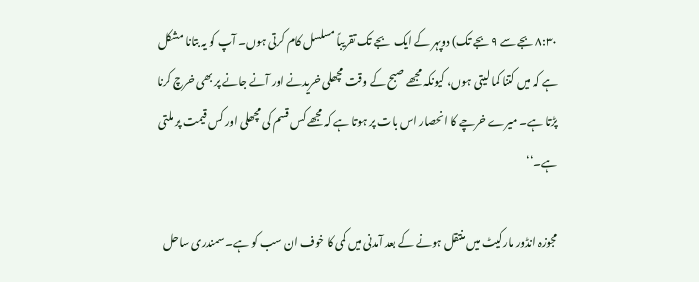۸:۳۰ بجے سے ۹ بجے تک) دوپہر کے ایک  بجے تک تقریباً مسلسل کام کرتی ہوں۔ آپ کو یہ بتانا مشکل ہے کہ میں کتنا کما لیتی ہوں، کیونکہ مجھے صبح کے وقت مچھلی خریدنے اور آنے جانے پر بھی خرچ کرنا پڑتا ہے۔ میرے خرچے کا انحصار اس بات پر ہوتا ہے کہ مجھے کس قسم کی مچھلی اور کس قیمت پر ملتی ہے۔‘‘

مجوزہ انڈور مارکیٹ میں منتقل ہونے کے بعد آمدنی میں کمی کا خوف ان سب کو ہے۔ سمندری ساحل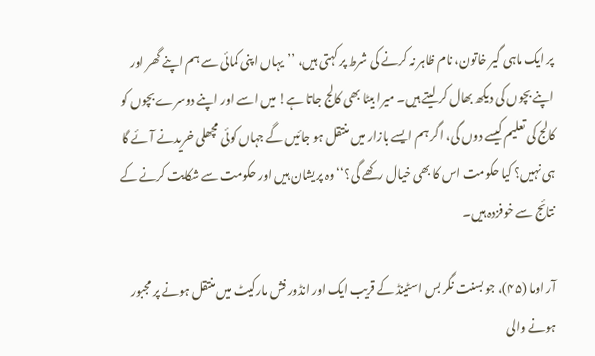پر ایک ماہی گیر خاتون، نام ظاہر نہ کرنے کی شرط پر کہتی ہیں، ’’یہاں اپنی کمائی سے ہم اپنے گھر اور اپنے بچوں کی دیکھ بھال کر لیتے ہیں۔ میرا بیٹا بھی کالج جاتا ہے! میں اسے اور اپنے دوسرے بچوں کو کالج کی تعلیم کیسے دوں گی، اگر ہم ایسے بازار میں منتقل ہو جائیں گے جہاں کوئی مچھلی خریدنے آئے گا ہی نہیں؟ کیا حکومت اس کا بھی خیال رکھے گی؟‘‘ وہ پریشان ہیں اور حکومت سے شکایت کرنے کے نتائج سے خوفزدہ ہیں۔

آر اوما (۴۵)، جو بسنت نگر بس اسٹینڈ کے قریب ایک اور انڈور فش مارکیٹ میں منتقل ہونے پر مجبور ہونے والی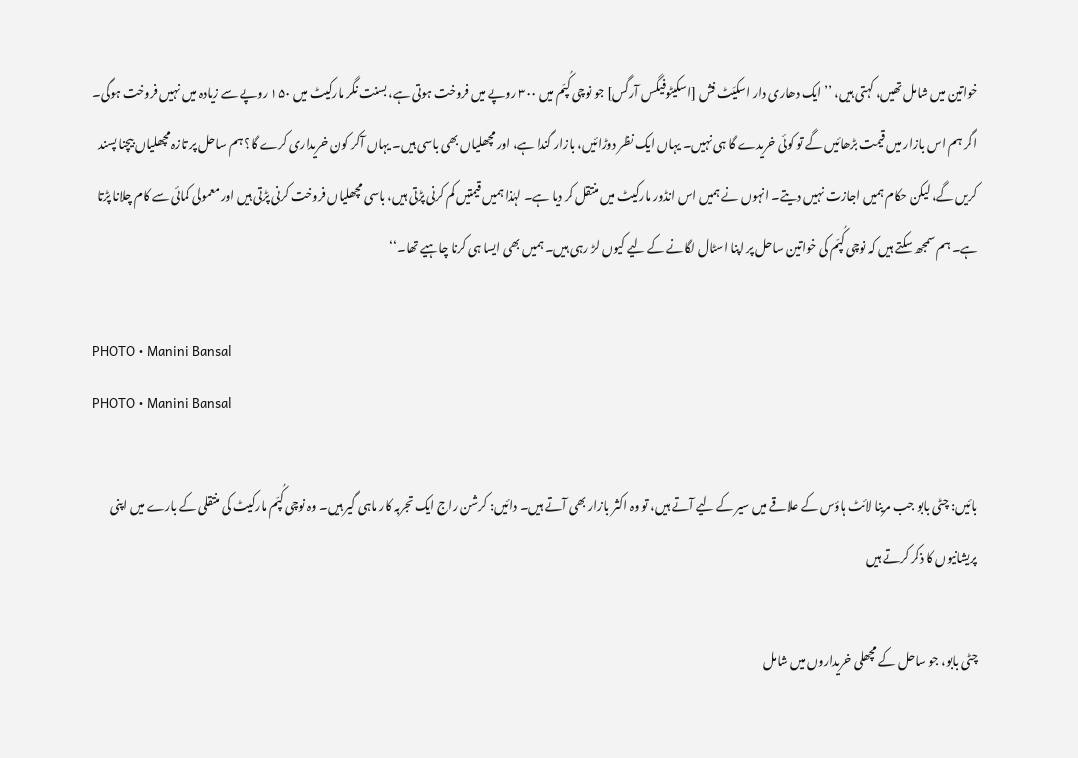خواتین میں شامل تھیں، کہتی ہیں، ’’ایک دھاری دار اسکیَٹ فش [اسکیٹوفیگس آرگس] جو نوچی کُپّم میں ۳۰۰ روپے میں فروخت ہوتی ہے، بسنت نگر مارکیٹ میں ۱۵۰ روپے سے زیادہ میں نہیں فروخت ہوگی۔ اگر ہم اس بازار میں قیمت بڑھائیں گے تو کوئی خریدے گا ہی نہیں۔ یہاں ایک نظر دوڑائیں، بازار گندا ہے، اور مچھلیاں بھی باسی ہیں۔ یہاں آکر کون خریداری کرے گا؟ ہم ساحل پر تازہ مچھلیاں بیچنا پسند کریں گے، لیکن حکام ہمیں اجازت نہیں دیتے۔ انہوں نے ہمیں اس انڈور مارکیٹ میں منتقل کر دیا ہے۔ لہٰذا ہمیں قیمتیں کم کرنی پڑتی ہیں، باسی مچھلیاں فروخت کرنی پڑتی ہیں اور معمولی کمائی سے کام چلانا پڑتا ہے۔ ہم سمجھ سکتے ہیں کہ نوچی کُپّم کی خواتین ساحل پر اپنا اسٹال لگانے کے لیے کیوں لڑ رہی ہیں۔ ہمیں بھی ایسا ہی کرنا چاہیے تھا۔‘‘

PHOTO • Manini Bansal
PHOTO • Manini Bansal

بائیں: چٹی بابو جب مرینا لائٹ ہاؤس کے علاقے میں سیر کے لیے آتے ہیں، تو وہ اکثر بازار بھی آتے ہیں۔ دائیں: کرشن راج ایک تجربہ کار ماہی گیر ہیں۔ وہ نوچی کُپّم مارکیٹ کی منتقلی کے بارے میں اپنی پریشانیوں کا ذکر کرتے ہیں

چٹی بابو، جو ساحل کے مچھلی خریداروں میں شامل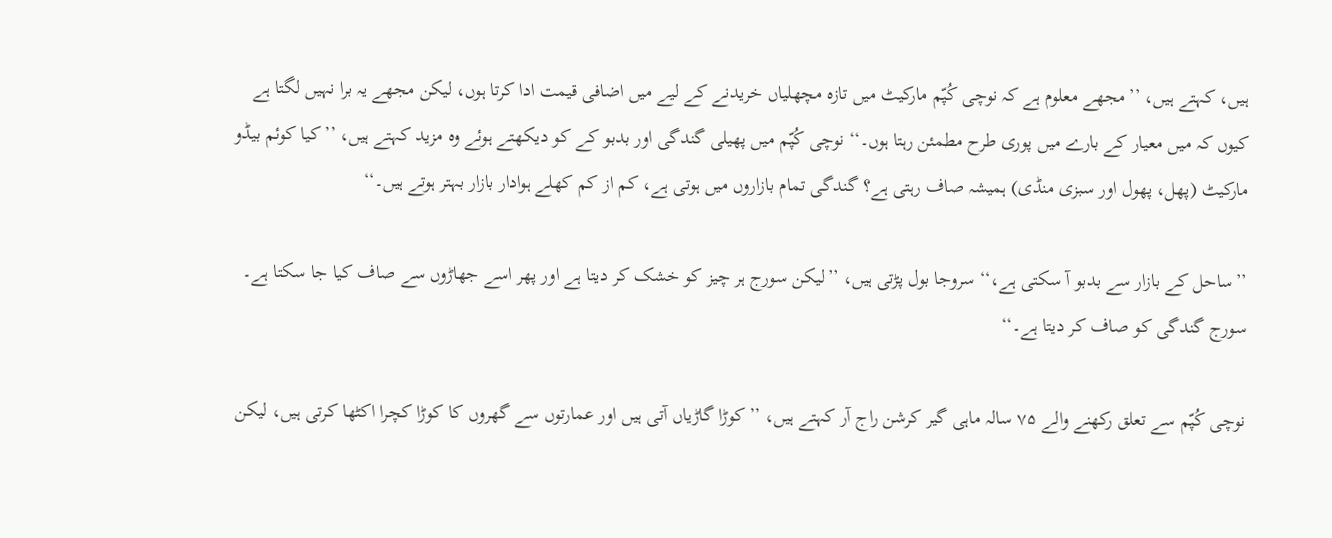ہیں، کہتے ہیں، ’’مجھے معلوم ہے کہ نوچی کُپّم مارکیٹ میں تازہ مچھلیاں خریدنے کے لیے میں اضافی قیمت ادا کرتا ہوں، لیکن مجھے یہ برا نہیں لگتا ہے کیوں کہ میں معیار کے بارے میں پوری طرح مطمئن رہتا ہوں۔‘‘ نوچی کُپّم میں پھیلی گندگی اور بدبو کے کو دیکھتے ہوئے وہ مزید کہتے ہیں، ’’کیا کوئم بیڈو مارکیٹ (پھل، پھول اور سبزی منڈی) ہمیشہ صاف رہتی ہے؟ گندگی تمام بازاروں میں ہوتی ہے، کم از کم کھلے ہوادار بازار بہتر ہوتے ہیں۔‘‘

’’ساحل کے بازار سے بدبو آ سکتی ہے،‘‘ سروجا بول پڑتی ہیں، ’’لیکن سورج ہر چیز کو خشک کر دیتا ہے اور پھر اسے جھاڑوں سے صاف کیا جا سکتا ہے۔ سورج گندگی کو صاف کر دیتا ہے۔‘‘

نوچی کُپّم سے تعلق رکھنے والے ۷۵ سالہ ماہی گیر کرشن راج آر کہتے ہیں، ’’کوڑا گاڑیاں آتی ہیں اور عمارتوں سے گھروں کا کوڑا کچرا اکٹھا کرتی ہیں، لیکن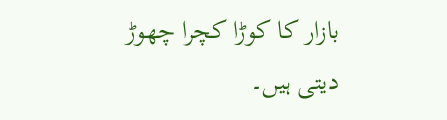بازار کا کوڑا کچرا چھوڑ دیتی ہیں۔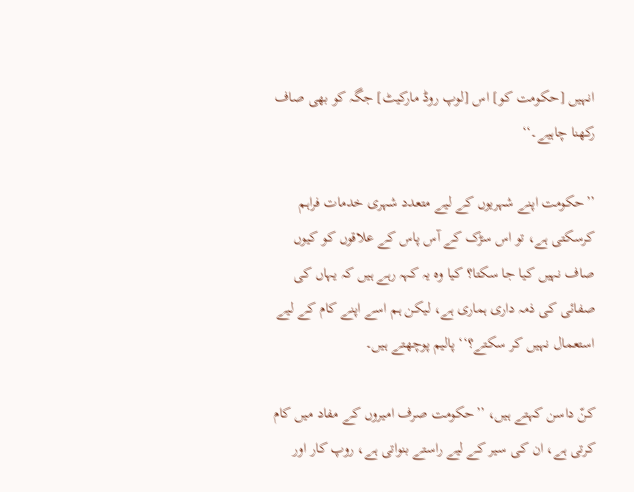انہیں [حکومت کو] اس [لوپ روڈ مارکیٹ] جگہ کو بھی صاف رکھنا چاہیے۔‘‘

’’حکومت اپنے شہریوں کے لیے متعدد شہری خدمات فراہم کرسکتی ہے، تو اس سڑک کے آس پاس کے علاقوں کو کیوں صاف نہیں کیا جا سکتا؟ کیا وہ یہ کہہ رہے ہیں کہ یہاں کی صفائی کی ذمہ داری ہماری ہے، لیکن ہم اسے اپنے کام کے لیے استعمال نہیں کر سکتے؟‘‘ پالیم پوچھتے ہیں۔

کنّ داسن کہتے ہیں، ’’حکومت صرف امیروں کے مفاد میں کام کرتی ہے، ان کی سیر کے لیے راستے بنواتی ہے، روپ کار اور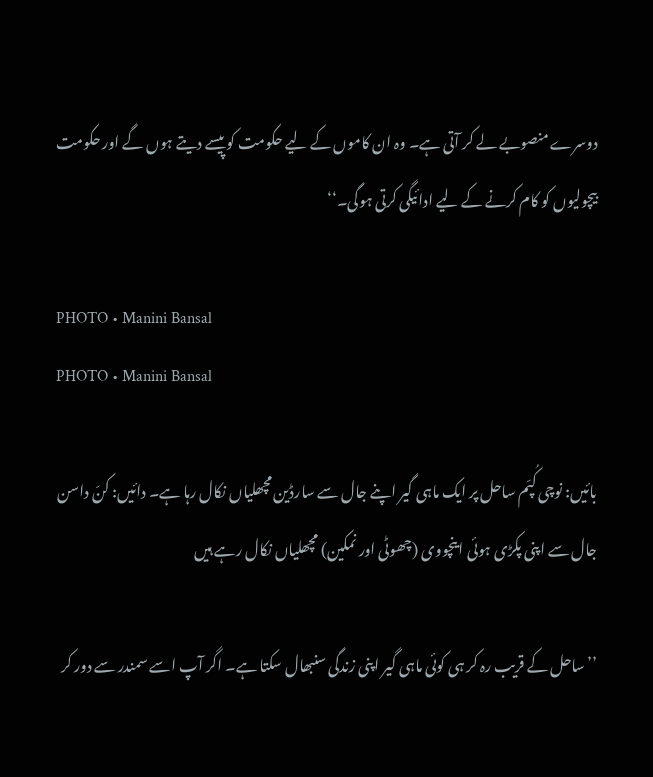دوسرے منصوبے لے کر آتی ہے۔ وہ ان کاموں کے لیے حکومت کو پیسے دیتے ہوں گے اور حکومت بیچولیوں کو کام کرنے کے لیے ادائیگی کرتی ہوگی۔‘‘

PHOTO • Manini Bansal
PHOTO • Manini Bansal

بائیں: نوچی کُپّم ساحل پر ایک ماہی گیر اپنے جال سے سارڈین مچھلیاں نکال رہا ہے۔ دائیں: کنّ داسن جال سے اپنی پکڑی ہوئی اینچووی (چھوٹی اور نمکین) مچھلیاں نکال رہے ہیں

’’ساحل کے قریب رہ کر ہی کوئی ماہی گیر اپنی زندگی سنبھال سکتا ہے۔ اگر آپ اسے سمندر سے دور کر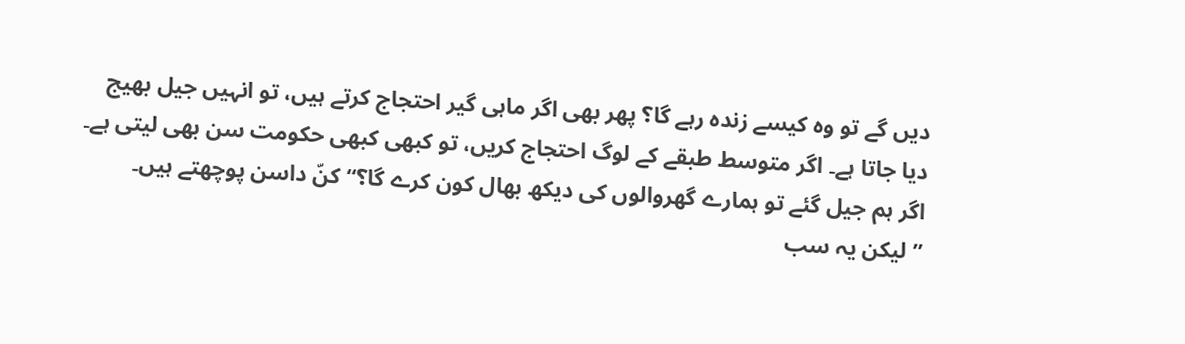دیں گے تو وہ کیسے زندہ رہے گا؟ پھر بھی اگر ماہی گیر احتجاج کرتے ہیں، تو انہیں جیل بھیج دیا جاتا ہے۔ اگر متوسط طبقے کے لوگ احتجاج کریں، تو کبھی کبھی حکومت سن بھی لیتی ہے۔ اگر ہم جیل گئے تو ہمارے گھروالوں کی دیکھ بھال کون کرے گا؟‘‘ کنّ داسن پوچھتے ہیں۔ ’’لیکن یہ سب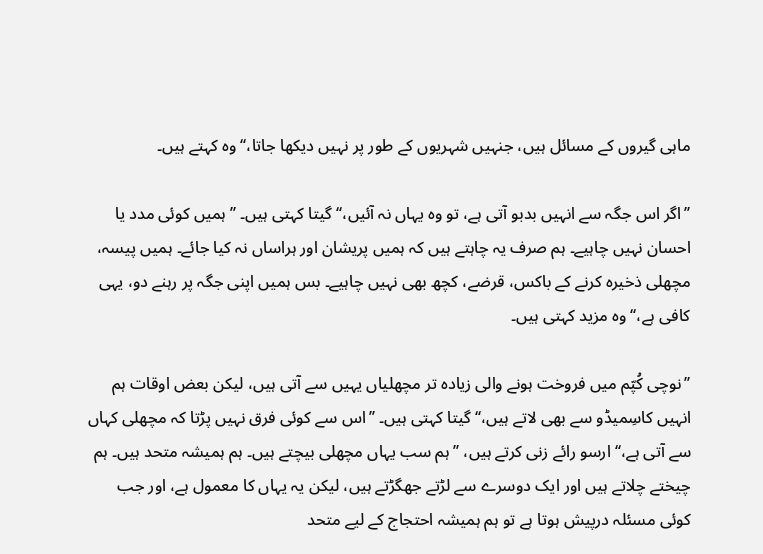ماہی گیروں کے مسائل ہیں، جنہیں شہریوں کے طور پر نہیں دیکھا جاتا،‘‘ وہ کہتے ہیں۔

’’اگر اس جگہ سے انہیں بدبو آتی ہے، تو وہ یہاں نہ آئیں،‘‘ گیتا کہتی ہیں۔ ’’ہمیں کوئی مدد یا احسان نہیں چاہیے۔ ہم صرف یہ چاہتے ہیں کہ ہمیں پریشان اور ہراساں نہ کیا جائے۔ ہمیں پیسہ، مچھلی ذخیرہ کرنے کے باکس، قرضے، کچھ بھی نہیں چاہیے۔ بس ہمیں اپنی جگہ پر رہنے دو، یہی کافی ہے،‘‘ وہ مزید کہتی ہیں۔

’’نوچی کُپّم میں فروخت ہونے والی زیادہ تر مچھلیاں یہیں سے آتی ہیں، لیکن بعض اوقات ہم انہیں کاسِمیڈو سے بھی لاتے ہیں،‘‘ گیتا کہتی ہیں۔ ’’اس سے کوئی فرق نہیں پڑتا کہ مچھلی کہاں سے آتی ہے،‘‘ ارسو رائے زنی کرتے ہیں، ’’ہم سب یہاں مچھلی بیچتے ہیں۔ ہم ہمیشہ متحد ہیں۔ ہم چیختے چلاتے ہیں اور ایک دوسرے سے لڑتے جھگڑتے ہیں، لیکن یہ یہاں کا معمول ہے، اور جب کوئی مسئلہ درپیش ہوتا ہے تو ہم ہمیشہ احتجاج کے لیے متحد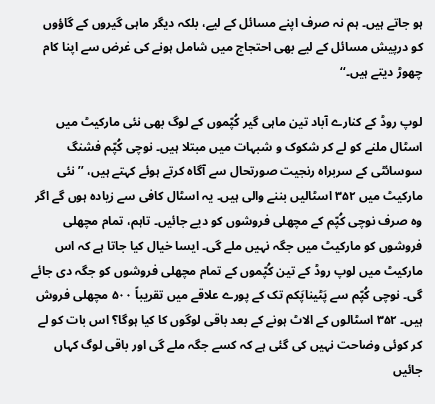ہو جاتے ہیں۔ ہم نہ صرف اپنے مسائل کے لیے، بلکہ دیگر ماہی گیروں کے گاؤوں کو درپیش مسائل کے لیے بھی احتجاج میں شامل ہونے کی غرض سے اپنا کام چھوڑ دیتے ہیں۔‘‘

لوپ روڈ کے کنارے آباد تین ماہی گیر کُپّموں کے لوگ بھی نئی مارکیٹ میں اسٹال ملنے کو لے کر شکوک و شبہات میں مبتلا ہیں۔ نوچی کُپّم فشنگ سوسائٹی کے سربراہ رنجیت صورتحال سے آگاہ کرتے ہوئے کہتے ہیں، ’’نئی مارکیٹ میں ۳۵۲ اسٹالیں بننے والی ہیں۔ یہ اسٹال کافی سے زیادہ ہوں گے اگر وہ صرف نوچی کُپّم کے مچھلی فروشوں کو دیے جائیں۔ تاہم، تمام مچھلی فروشوں کو مارکیٹ میں جگہ نہیں ملے گی۔ ایسا خیال کیا جاتا ہے کہ اس مارکیٹ میں لوپ روڈ کے تین کُپّموں کے تمام مچھلی فروشوں کو جگہ دی جائے گی۔ نوچی کُپّم سے پَٹیناپَکم تک کے پورے علاقے میں تقریباً ۵۰۰ مچھلی فروش ہیں۔ ۳۵۲ اسٹالوں کے الاٹ ہونے کے بعد باقی لوگوں کا کیا ہوگا؟ اس بات کو لے کر کوئی وضاحت نہیں کی گئی ہے کہ کسے جگہ ملے گی اور باقی لوگ کہاں جائیں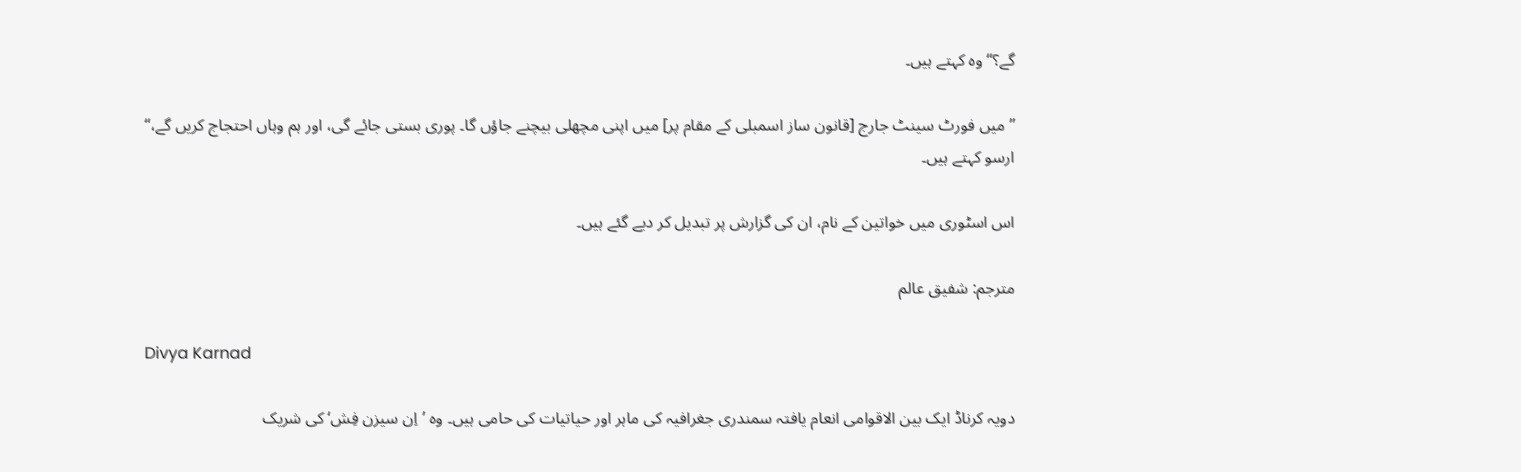گے؟‘‘ وہ کہتے ہیں۔

’’میں فورٹ سینٹ جارج [قانون ساز اسمبلی کے مقام پر] میں اپنی مچھلی بیچنے جاؤں گا۔ پوری بستی جائے گی، اور ہم وہاں احتجاج کریں گے،‘‘ ارسو کہتے ہیں۔

اس اسٹوری میں خواتین کے نام، ان کی گزارش پر تبدیل کر دیے گئے ہیں۔

مترجم: شفیق عالم

Divya Karnad

دویہ کرناڈ ایک بین الاقوامی انعام یافتہ سمندری جغرافیہ کی ماہر اور حیاتیات کی حامی ہیں۔ وہ ’اِن سیزن فِش‘ کی شریک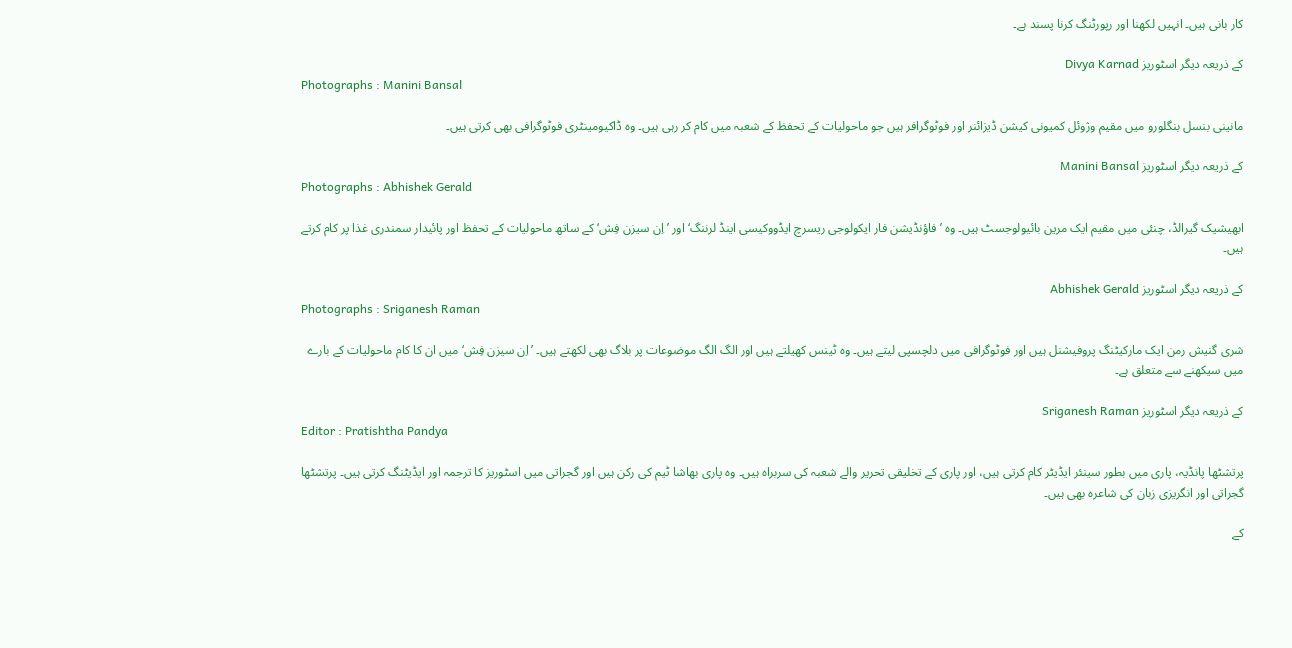کار بانی ہیں۔ انہیں لکھنا اور رپورٹنگ کرنا پسند ہے۔

کے ذریعہ دیگر اسٹوریز Divya Karnad
Photographs : Manini Bansal

مانینی بنسل بنگلورو میں مقیم وژوئل کمیونی کیشن ڈیزائنر اور فوٹوگرافر ہیں جو ماحولیات کے تحفظ کے شعبہ میں کام کر رہی ہیں۔ وہ ڈاکیومینٹری فوٹوگرافی بھی کرتی ہیں۔

کے ذریعہ دیگر اسٹوریز Manini Bansal
Photographs : Abhishek Gerald

ابھیشیک گیرالڈ، چنئی میں مقیم ایک مرین بائیولوجسٹ ہیں۔ وہ ’فاؤنڈیشن فار ایکولوجی ریسرچ ایڈووکیسی اینڈ لرننگ‘ اور ’اِن سیزن فِش‘ کے ساتھ ماحولیات کے تحفظ اور پائیدار سمندری غذا پر کام کرتے ہیں۔

کے ذریعہ دیگر اسٹوریز Abhishek Gerald
Photographs : Sriganesh Raman

شری گنیش رمن ایک مارکیٹنگ پروفیشنل ہیں اور فوٹوگرافی میں دلچسپی لیتے ہیں۔ وہ ٹینس کھیلتے ہیں اور الگ الگ موضوعات پر بلاگ بھی لکھتے ہیں۔ ’اِن سیزن فِش‘ میں ان کا کام ماحولیات کے بارے میں سیکھنے سے متعلق ہے۔

کے ذریعہ دیگر اسٹوریز Sriganesh Raman
Editor : Pratishtha Pandya

پرتشٹھا پانڈیہ، پاری میں بطور سینئر ایڈیٹر کام کرتی ہیں، اور پاری کے تخلیقی تحریر والے شعبہ کی سربراہ ہیں۔ وہ پاری بھاشا ٹیم کی رکن ہیں اور گجراتی میں اسٹوریز کا ترجمہ اور ایڈیٹنگ کرتی ہیں۔ پرتشٹھا گجراتی اور انگریزی زبان کی شاعرہ بھی ہیں۔

کے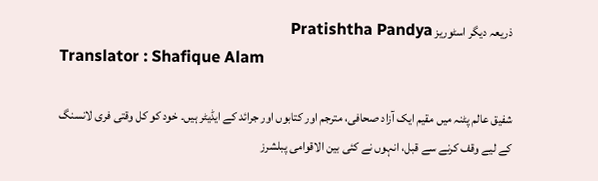ذریعہ دیگر اسٹوریز Pratishtha Pandya
Translator : Shafique Alam

شفیق عالم پٹنہ میں مقیم ایک آزاد صحافی، مترجم اور کتابوں اور جرائد کے ایڈیٹر ہیں۔ خود کو کل وقتی فری لانسنگ کے لیے وقف کرنے سے قبل، انہوں نے کئی بین الاقوامی پبلشرز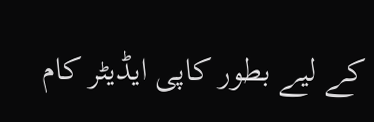کے لیے بطور کاپی ایڈیٹر کام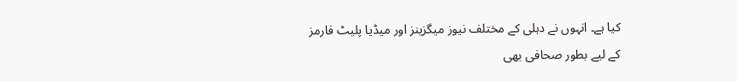کیا ہے۔ انہوں نے دہلی کے مختلف نیوز میگزینز اور میڈیا پلیٹ فارمز کے لیے بطور صحافی بھی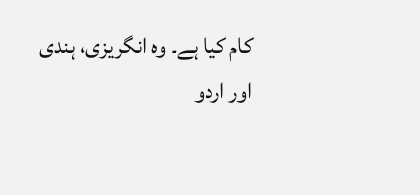کام کیا ہے۔ وہ انگریزی، ہندی اور اردو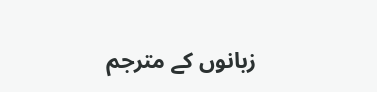زبانوں کے مترجم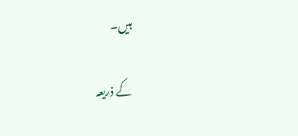ہیں۔

کے ذریعہ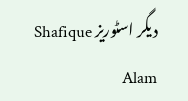دیگر اسٹوریز Shafique Alam